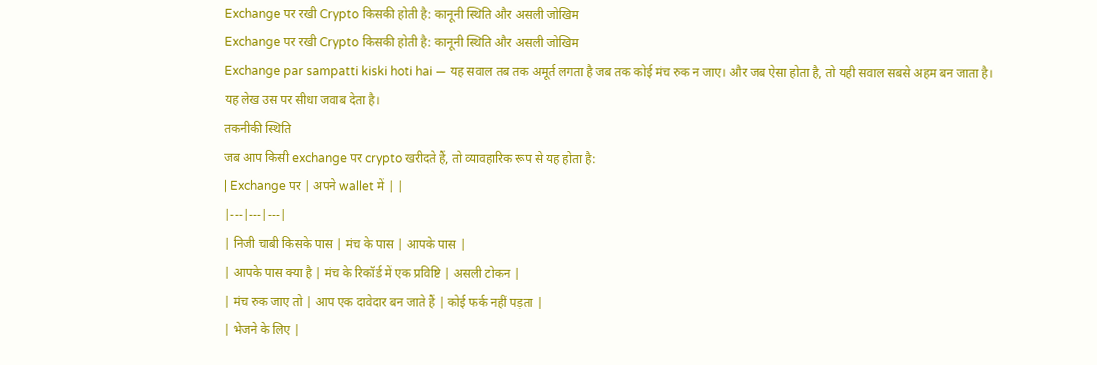Exchange पर रखी Crypto किसकी होती है: कानूनी स्थिति और असली जोखिम
Exchange पर रखी Crypto किसकी होती है: कानूनी स्थिति और असली जोखिम
Exchange par sampatti kiski hoti hai — यह सवाल तब तक अमूर्त लगता है जब तक कोई मंच रुक न जाए। और जब ऐसा होता है, तो यही सवाल सबसे अहम बन जाता है।
यह लेख उस पर सीधा जवाब देता है।
तकनीकी स्थिति
जब आप किसी exchange पर crypto खरीदते हैं, तो व्यावहारिक रूप से यह होता है:
| Exchange पर | अपने wallet में | |
|---|---|---|
| निजी चाबी किसके पास | मंच के पास | आपके पास |
| आपके पास क्या है | मंच के रिकॉर्ड में एक प्रविष्टि | असली टोकन |
| मंच रुक जाए तो | आप एक दावेदार बन जाते हैं | कोई फर्क नहीं पड़ता |
| भेजने के लिए |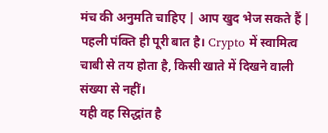मंच की अनुमति चाहिए | आप खुद भेज सकते हैं |
पहली पंक्ति ही पूरी बात है। Crypto में स्वामित्व चाबी से तय होता है, किसी खाते में दिखने वाली संख्या से नहीं।
यही वह सिद्धांत है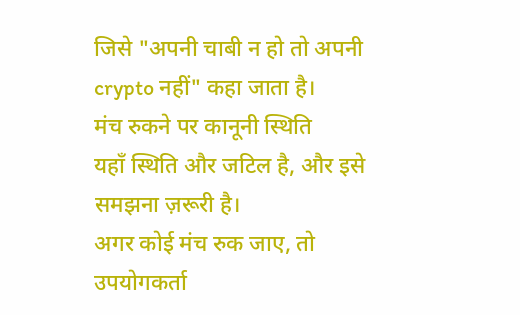जिसे "अपनी चाबी न हो तो अपनी crypto नहीं" कहा जाता है।
मंच रुकने पर कानूनी स्थिति
यहाँ स्थिति और जटिल है, और इसे समझना ज़रूरी है।
अगर कोई मंच रुक जाए, तो उपयोगकर्ता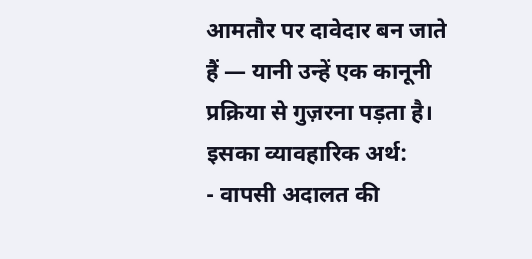आमतौर पर दावेदार बन जाते हैं — यानी उन्हें एक कानूनी प्रक्रिया से गुज़रना पड़ता है।
इसका व्यावहारिक अर्थ:
- वापसी अदालत की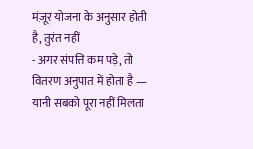मंज़ूर योजना के अनुसार होती है, तुरंत नहीं
- अगर संपत्ति कम पड़े, तो वितरण अनुपात में होता है — यानी सबको पूरा नहीं मिलता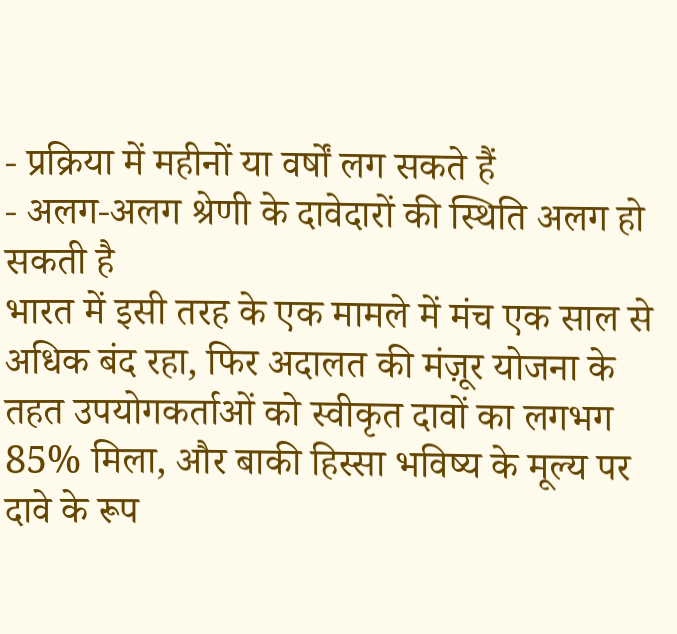- प्रक्रिया में महीनों या वर्षों लग सकते हैं
- अलग-अलग श्रेणी के दावेदारों की स्थिति अलग हो सकती है
भारत में इसी तरह के एक मामले में मंच एक साल से अधिक बंद रहा, फिर अदालत की मंज़ूर योजना के तहत उपयोगकर्ताओं को स्वीकृत दावों का लगभग 85% मिला, और बाकी हिस्सा भविष्य के मूल्य पर दावे के रूप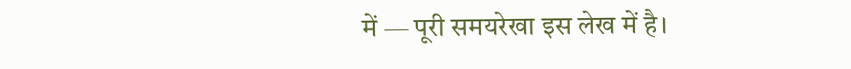में — पूरी समयरेखा इस लेख में है।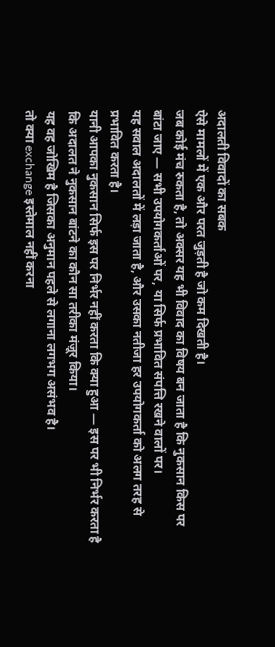अदालती विवादों का सबक
ऐसे मामलों में एक और परत जुड़ती है जो कम दिखती है।
जब कोई मंच रुकता है, तो अक्सर यह भी विवाद का विषय बन जाता है कि नुकसान किस पर बांटा जाए — सभी उपयोगकर्ताओं पर, या सिर्फ प्रभावित संपत्ति रखने वालों पर।
यह सवाल अदालतों में लड़ा जाता है, और उसका नतीजा हर उपयोगकर्ता को अलग तरह से प्रभावित करता है।
यानी आपका नुकसान सिर्फ इस पर निर्भर नहीं करता कि क्या हुआ — इस पर भी निर्भर करता है कि अदालत ने नुकसान बांटने का कौन सा तरीका मंज़ूर किया।
यह वह जोखिम है जिसका अनुमान पहले से लगाना लगभग असंभव है।
तो क्या exchange इस्तेमाल नहीं करना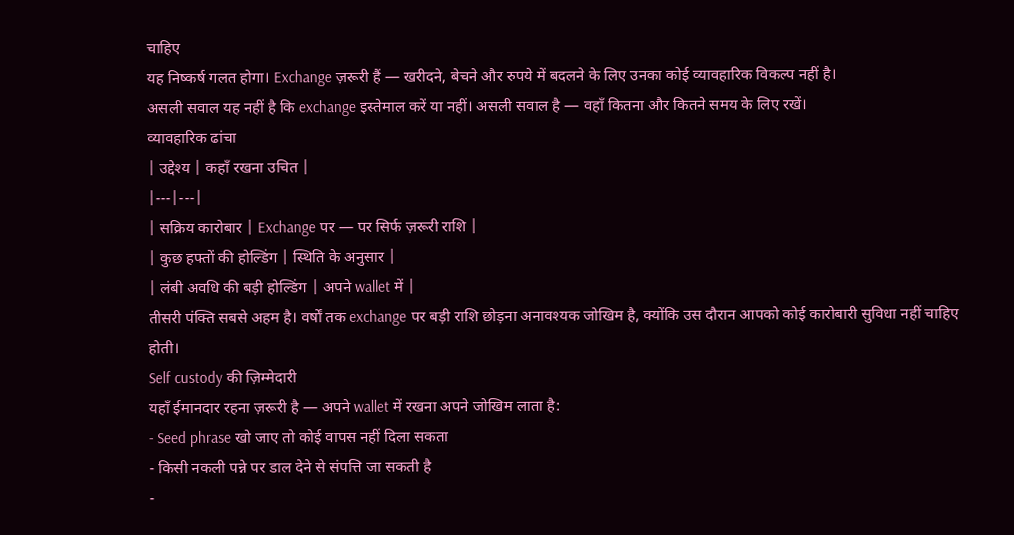चाहिए
यह निष्कर्ष गलत होगा। Exchange ज़रूरी हैं — खरीदने, बेचने और रुपये में बदलने के लिए उनका कोई व्यावहारिक विकल्प नहीं है।
असली सवाल यह नहीं है कि exchange इस्तेमाल करें या नहीं। असली सवाल है — वहाँ कितना और कितने समय के लिए रखें।
व्यावहारिक ढांचा
| उद्देश्य | कहाँ रखना उचित |
|---|---|
| सक्रिय कारोबार | Exchange पर — पर सिर्फ ज़रूरी राशि |
| कुछ हफ्तों की होल्डिंग | स्थिति के अनुसार |
| लंबी अवधि की बड़ी होल्डिंग | अपने wallet में |
तीसरी पंक्ति सबसे अहम है। वर्षों तक exchange पर बड़ी राशि छोड़ना अनावश्यक जोखिम है, क्योंकि उस दौरान आपको कोई कारोबारी सुविधा नहीं चाहिए होती।
Self custody की ज़िम्मेदारी
यहाँ ईमानदार रहना ज़रूरी है — अपने wallet में रखना अपने जोखिम लाता है:
- Seed phrase खो जाए तो कोई वापस नहीं दिला सकता
- किसी नकली पन्ने पर डाल देने से संपत्ति जा सकती है
-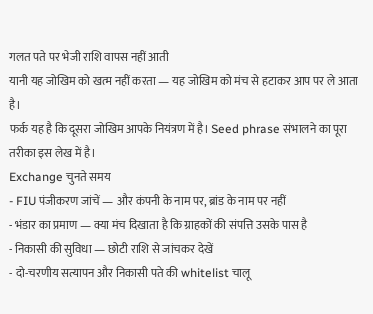गलत पते पर भेजी राशि वापस नहीं आती
यानी यह जोखिम को खत्म नहीं करता — यह जोखिम को मंच से हटाकर आप पर ले आता है।
फर्क यह है कि दूसरा जोखिम आपके नियंत्रण में है। Seed phrase संभालने का पूरा तरीका इस लेख में है।
Exchange चुनते समय
- FIU पंजीकरण जांचें — और कंपनी के नाम पर, ब्रांड के नाम पर नहीं
- भंडार का प्रमाण — क्या मंच दिखाता है कि ग्राहकों की संपत्ति उसके पास है
- निकासी की सुविधा — छोटी राशि से जांचकर देखें
- दो-चरणीय सत्यापन और निकासी पते की whitelist चालू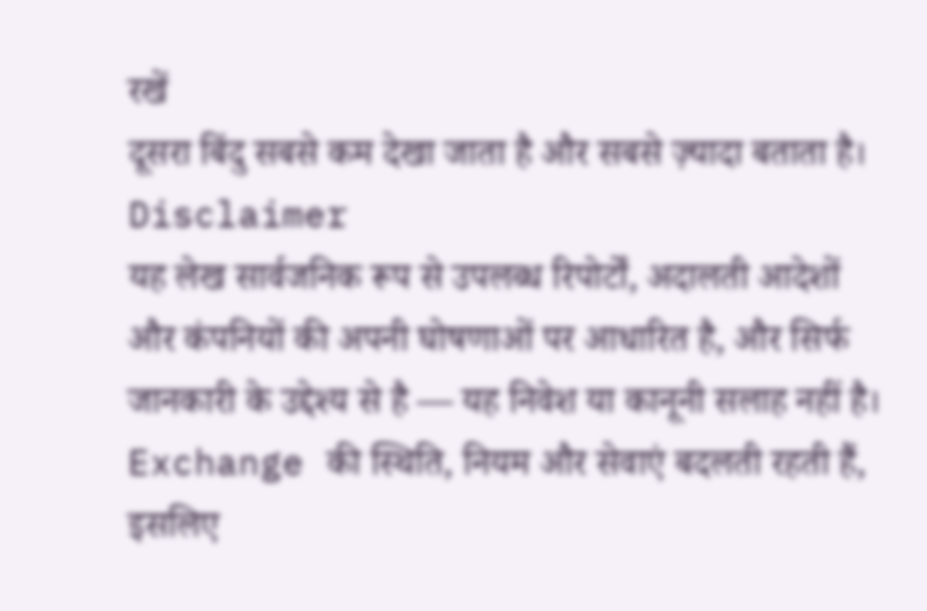रखें
दूसरा बिंदु सबसे कम देखा जाता है और सबसे ज़्यादा बताता है।
Disclaimer
यह लेख सार्वजनिक रूप से उपलब्ध रिपोर्टों, अदालती आदेशों और कंपनियों की अपनी घोषणाओं पर आधारित है, और सिर्फ जानकारी के उद्देश्य से है — यह निवेश या कानूनी सलाह नहीं है। Exchange की स्थिति, नियम और सेवाएं बदलती रहती हैं, इसलिए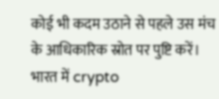कोई भी कदम उठाने से पहले उस मंच के आधिकारिक स्रोत पर पुष्टि करें। भारत में crypto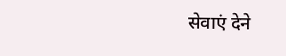सेवाएं देने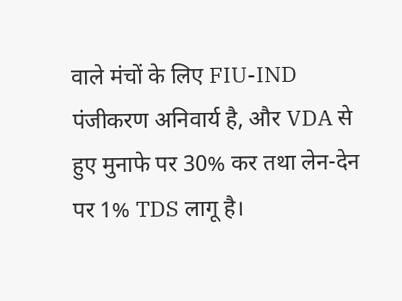वाले मंचों के लिए FIU-IND पंजीकरण अनिवार्य है, और VDA से हुए मुनाफे पर 30% कर तथा लेन-देन पर 1% TDS लागू है।